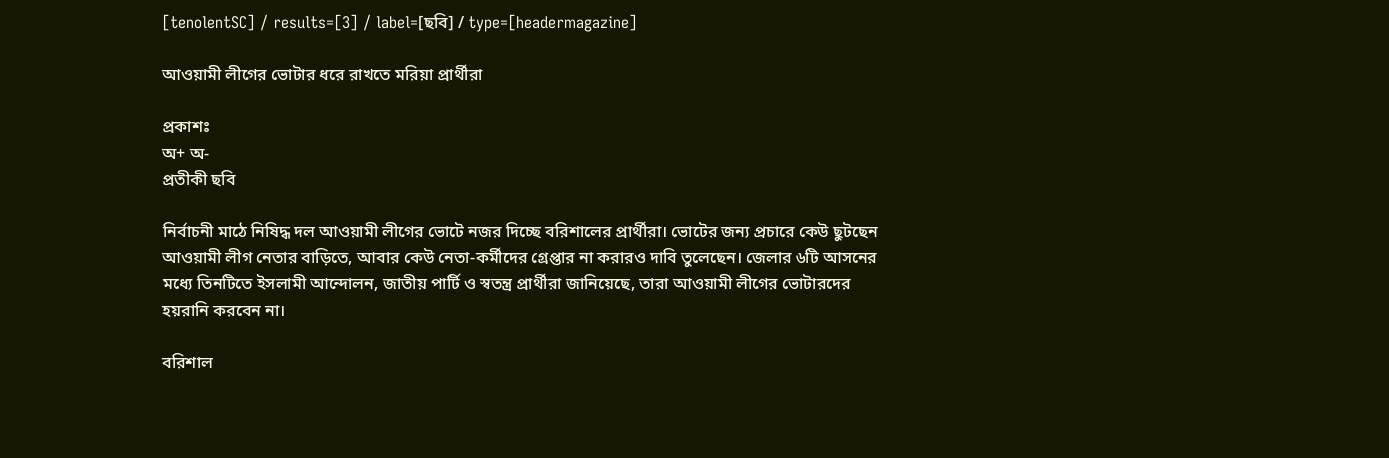[tenolentSC] / results=[3] / label=[ছবি] / type=[headermagazine]

আওয়ামী লীগের ভোটার ধরে রাখতে মরিয়া প্রার্থীরা

প্রকাশঃ
অ+ অ-
প্রতীকী ছবি

নির্বাচনী মাঠে নিষিদ্ধ দল আওয়ামী লীগের ভোটে নজর দিচ্ছে বরিশালের প্রার্থীরা। ভোটের জন্য প্রচারে কেউ ছুটছেন আওয়ামী লীগ নেতার বাড়িতে, আবার কেউ নেতা-কর্মীদের গ্রেপ্তার না করারও দাবি তুলেছেন। জেলার ৬টি আসনের মধ্যে তিনটিতে ইসলামী আন্দোলন, জাতীয় পার্টি ও স্বতন্ত্র প্রার্থীরা জানিয়েছে, তারা আওয়ামী লীগের ভোটারদের হয়রানি করবেন না।

বরিশাল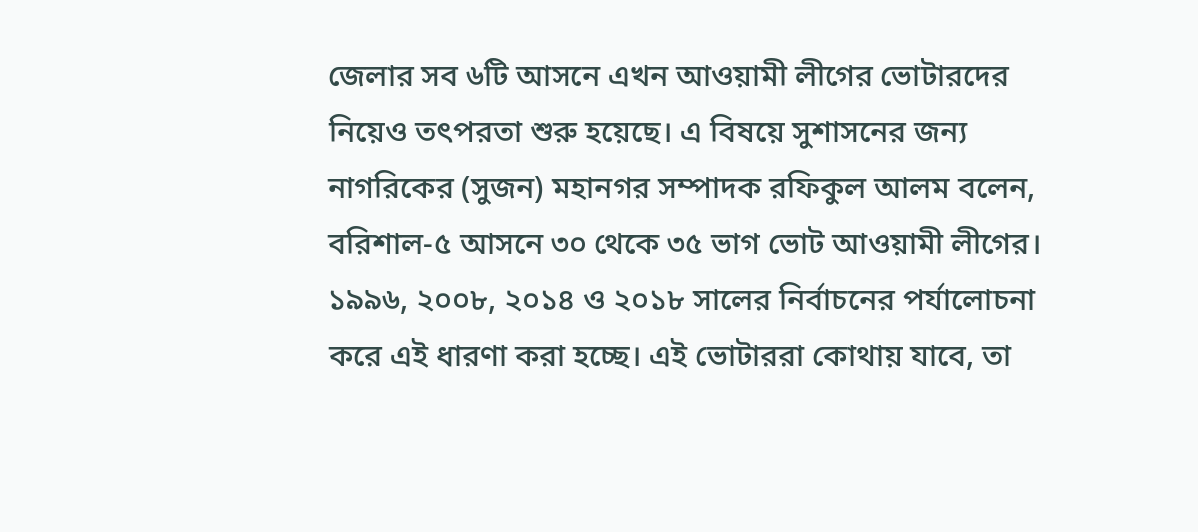জেলার সব ৬টি আসনে এখন আওয়ামী লীগের ভোটারদের নিয়েও তৎপরতা শুরু হয়েছে। এ বিষয়ে সুশাসনের জন্য নাগরিকের (সুজন) মহানগর সম্পাদক রফিকুল আলম বলেন, বরিশাল-৫ আসনে ৩০ থেকে ৩৫ ভাগ ভোট আওয়ামী লীগের। ১৯৯৬, ২০০৮, ২০১৪ ও ২০১৮ সালের নির্বাচনের পর্যালোচনা করে এই ধারণা করা হচ্ছে। এই ভোটাররা কোথায় যাবে, তা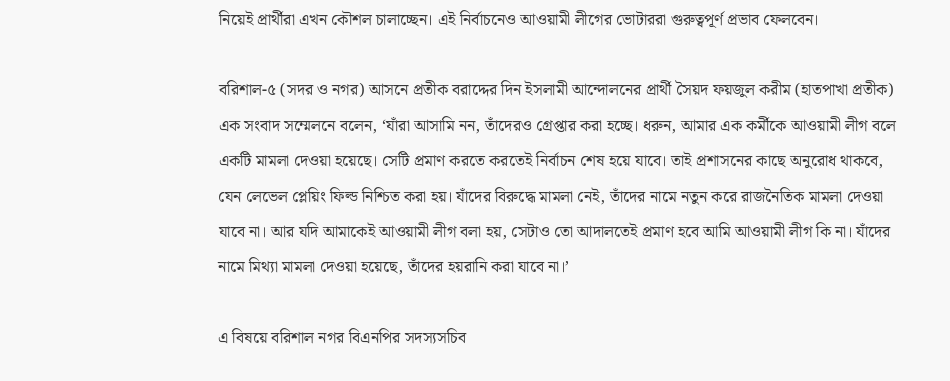নিয়েই প্রার্থীরা এখন কৌশল চালাচ্ছেন। এই নির্বাচনেও আওয়ামী লীগের ভোটাররা গুরুত্বপূর্ণ প্রভাব ফেলবেন।

বরিশাল-৫ (সদর ও নগর) আসনে প্রতীক বরাদ্দের দিন ইসলামী আন্দোলনের প্রার্থী সৈয়দ ফয়জুল করীম (হাতপাখা প্রতীক) এক সংবাদ সম্মেলনে বলেন, ‘যাঁরা আসামি নন, তাঁদেরও গ্রেপ্তার করা হচ্ছে। ধরুন, আমার এক কর্মীকে আওয়ামী লীগ বলে একটি মামলা দেওয়া হয়েছে। সেটি প্রমাণ করতে করতেই নির্বাচন শেষ হয়ে যাবে। তাই প্রশাসনের কাছে অনুরোধ থাকবে, যেন লেভেল প্লেয়িং ফিল্ড নিশ্চিত করা হয়। যাঁদের বিরুদ্ধে মামলা নেই, তাঁদের নামে নতুন করে রাজনৈতিক মামলা দেওয়া যাবে না। আর যদি আমাকেই আওয়ামী লীগ বলা হয়, সেটাও তো আদালতেই প্রমাণ হবে আমি আওয়ামী লীগ কি না। যাঁদের নামে মিথ্যা মামলা দেওয়া হয়েছে, তাঁদের হয়রানি করা যাবে না।’

এ বিষয়ে বরিশাল নগর বিএনপির সদস্যসচিব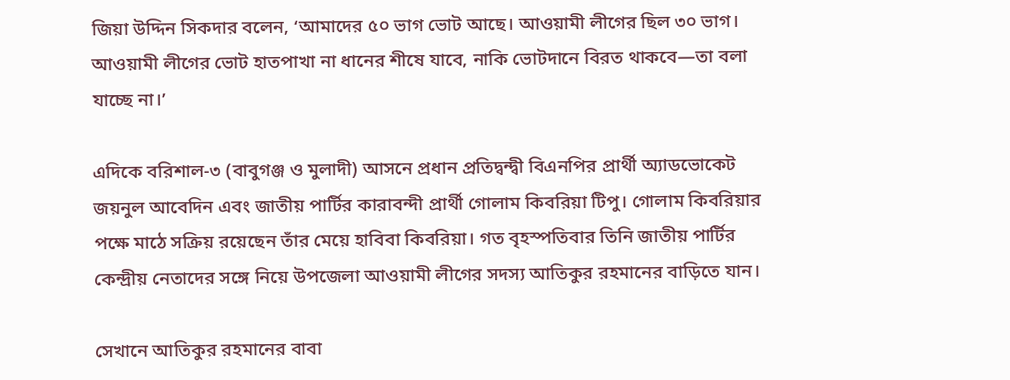জিয়া উদ্দিন সিকদার বলেন, ‘আমাদের ৫০ ভাগ ভোট আছে। আওয়ামী লীগের ছিল ৩০ ভাগ। আওয়ামী লীগের ভোট হাতপাখা না ধানের শীষে যাবে, নাকি ভোটদানে বিরত থাকবে—তা বলা যাচ্ছে না।’

এদিকে বরিশাল-৩ (বাবুগঞ্জ ও মুলাদী) আসনে প্রধান প্রতিদ্বন্দ্বী বিএনপির প্রার্থী অ্যাডভোকেট জয়নুল আবেদিন এবং জাতীয় পার্টির কারাবন্দী প্রার্থী গোলাম কিবরিয়া টিপু। গোলাম কিবরিয়ার পক্ষে মাঠে সক্রিয় রয়েছেন তাঁর মেয়ে হাবিবা কিবরিয়া। গত বৃহস্পতিবার তিনি জাতীয় পার্টির কেন্দ্রীয় নেতাদের সঙ্গে নিয়ে উপজেলা আওয়ামী লীগের সদস্য আতিকুর রহমানের বাড়িতে যান।

সেখানে আতিকুর রহমানের বাবা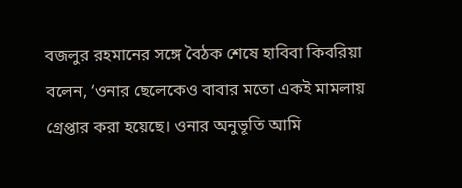বজলুর রহমানের সঙ্গে বৈঠক শেষে হাবিবা কিবরিয়া বলেন, ‘ওনার ছেলেকেও বাবার মতো একই মামলায় গ্রেপ্তার করা হয়েছে। ওনার অনুভূতি আমি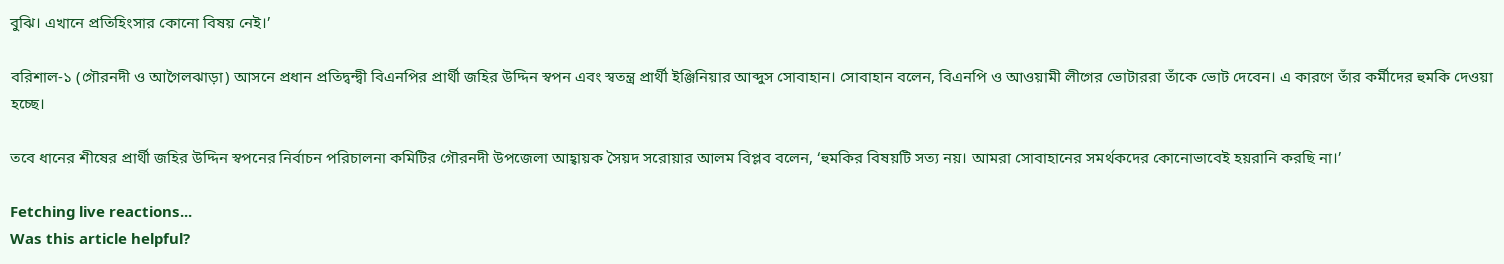বুঝি। এখানে প্রতিহিংসার কোনো বিষয় নেই।’

বরিশাল-১ (গৌরনদী ও আগৈলঝাড়া) আসনে প্রধান প্রতিদ্বন্দ্বী বিএনপির প্রার্থী জহির উদ্দিন স্বপন এবং স্বতন্ত্র প্রার্থী ইঞ্জিনিয়ার আব্দুস সোবাহান। সোবাহান বলেন, বিএনপি ও আওয়ামী লীগের ভোটাররা তাঁকে ভোট দেবেন। এ কারণে তাঁর কর্মীদের হুমকি দেওয়া হচ্ছে।

তবে ধানের শীষের প্রার্থী জহির উদ্দিন স্বপনের নির্বাচন পরিচালনা কমিটির গৌরনদী উপজেলা আহ্বায়ক সৈয়দ সরোয়ার আলম বিপ্লব বলেন, ‘হুমকির বিষয়টি সত্য নয়। আমরা সোবাহানের সমর্থকদের কোনোভাবেই হয়রানি করছি না।’

Fetching live reactions...
Was this article helpful?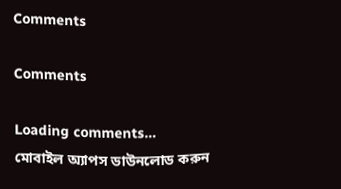Comments

Comments

Loading comments…
মোবাইল অ্যাপস ডাউনলোড করুন